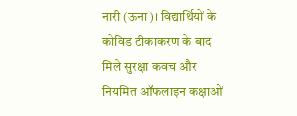नारी (ऊना)। विद्यार्थियों के कोविड टीकाकरण के बाद मिले सुरक्षा कवच और नियमित ऑफलाइन कक्षाओं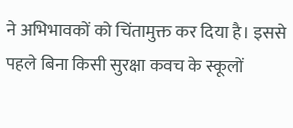ने अभिभावकों को चिंतामुक्त कर दिया है। इससे पहले बिना किसी सुरक्षा कवच के स्कूलों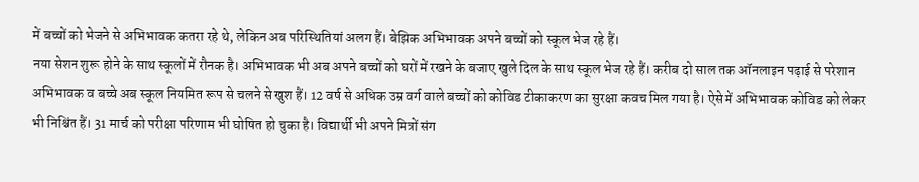में बच्चों को भेजने से अभिभावक कतरा रहे थे, लेकिन अब परिस्थितियां अलग हैं। बेझिक अभिभावक अपने बच्चों को स्कूल भेज रहे हैं।
नया सेशन शुरू होने के साथ स्कूलों में रौनक है। अभिभावक भी अब अपने बच्चों को घरों में रखने के बजाए खुले दिल के साथ स्कूल भेज रहे हैं। करीब दो साल तक ऑनलाइन पढ़ाई से परेशान अभिभावक व बच्चे अब स्कूल नियमित रूप से चलने से खुश हैं। 12 वर्ष से अधिक उम्र वर्ग वाले बच्चों को कोविड टीकाकरण का सुरक्षा कवच मिल गया है। ऐसे में अभिभावक कोविड को लेकर भी निश्चिंत हैं। 31 मार्च को परीक्षा परिणाम भी घोषित हो चुका है। विद्यार्थी भी अपने मित्रों संग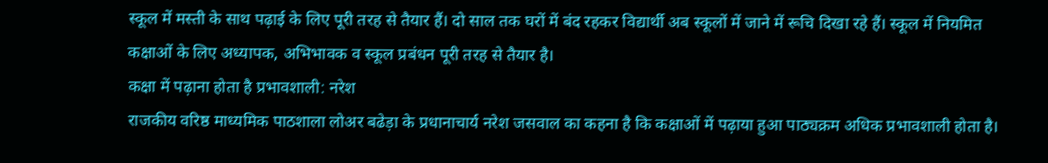स्कूल में मस्ती के साथ पढ़ाई के लिए पूरी तरह से तैयार हैं। दो साल तक घरों में बंद रहकर विद्यार्थी अब स्कूलों में जाने में रूचि दिखा रहे हैं। स्कूल में नियमित कक्षाओं के लिए अध्यापक, अभिभावक व स्कूल प्रबंधन पूरी तरह से तैयार है।
कक्षा में पढ़ाना होता है प्रभावशाली: नरेश
राजकीय वरिष्ठ माध्यमिक पाठशाला लोअर बढेड़ा के प्रधानाचार्य नरेश जसवाल का कहना है कि कक्षाओं में पढ़ाया हुआ पाठ्यक्रम अधिक प्रभावशाली होता है।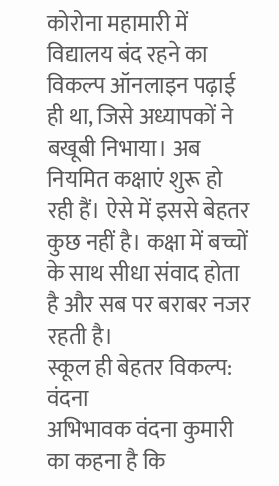कोरोना महामारी में विद्यालय बंद रहने का विकल्प ऑनलाइन पढ़ाई ही था, जिसे अध्यापकों ने बखूबी निभाया। अब नियमित कक्षाएं शुरू हो रही हैं। ऐसे में इससे बेहतर कुछ नहीं है। कक्षा में बच्चों के साथ सीधा संवाद होता है और सब पर बराबर नजर रहती है।
स्कूल ही बेहतर विकल्प: वंदना
अभिभावक वंदना कुमारी का कहना है कि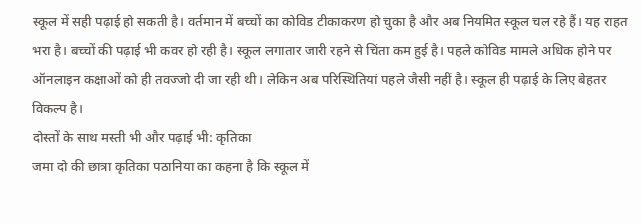स्कूल में सही पढ़ाई हो सकती है। वर्तमान में बच्चों का कोविड टीकाकरण हो चुका है और अब नियमित स्कूल चल रहे हैं। यह राहत भरा है। बच्चों की पढ़ाई भी कवर हो रही है। स्कूल लगातार जारी रहने से चिंता कम हुई है। पहले कोविड मामले अधिक होने पर ऑनलाइन कक्षाओं को ही तवज्जो दी जा रही थी। लेकिन अब परिस्थितियां पहले जैसी नहीं है। स्कूल ही पढ़ाई के लिए बेहतर विकल्प है।
दोस्तों के साथ मस्ती भी और पढ़ाई भी: कृतिका
जमा दो की छात्रा कृतिका पठानिया का कहना है कि स्कूल में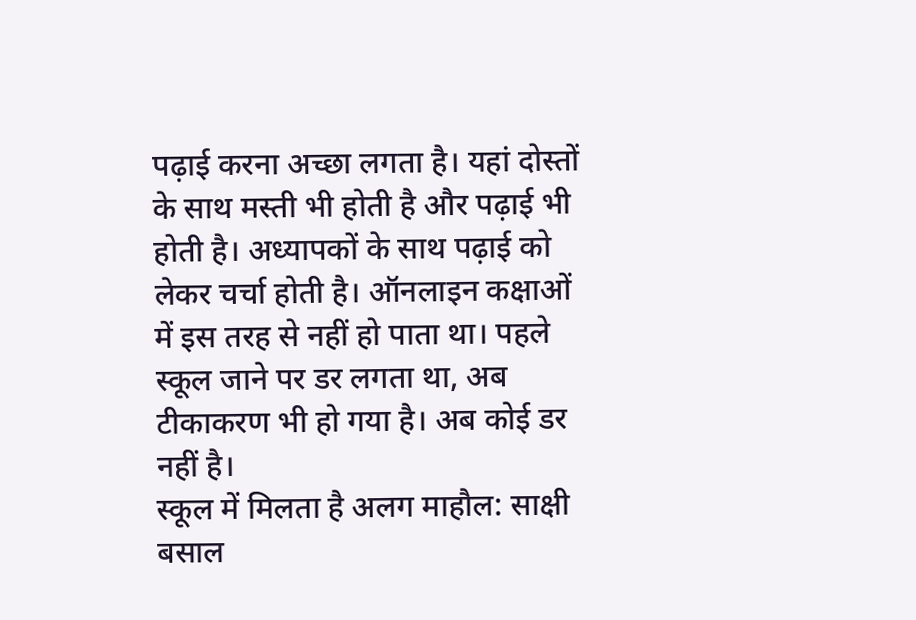पढ़ाई करना अच्छा लगता है। यहां दोस्तों के साथ मस्ती भी होती है और पढ़ाई भी होती है। अध्यापकों के साथ पढ़ाई को लेकर चर्चा होती है। ऑनलाइन कक्षाओं में इस तरह से नहीं हो पाता था। पहले स्कूल जाने पर डर लगता था, अब टीकाकरण भी हो गया है। अब कोई डर नहीं है।
स्कूल में मिलता है अलग माहौल: साक्षी
बसाल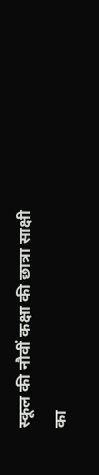स्कूल की नौवीं कक्षा की छात्रा साक्षी का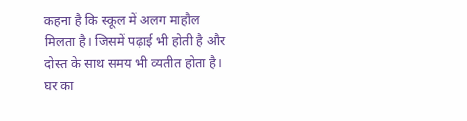कहना है कि स्कूल में अलग माहौल मिलता है। जिसमें पढ़ाई भी होती है और दोस्त के साथ समय भी व्यतीत होता है। घर का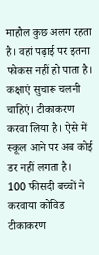माहौल कुछ अलग रहता है। वहां पढ़ाई पर इतना फोकस नहीं हो पाता है। कक्षाएं सुचारू चलनी चाहिएं। टीकाकरण करवा लिया है। ऐसे में स्कूल आने पर अब कोई डर नहीं लगता है।
100 फीसदी बच्चों ने करवाया कोविड टीकाकरण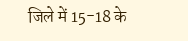जिले में 15-18 के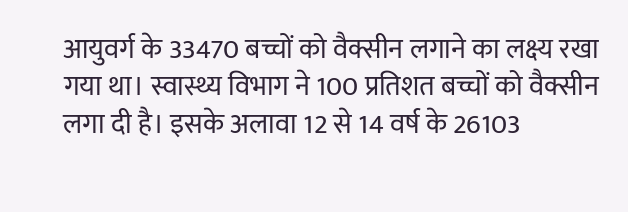आयुवर्ग के 33470 बच्चों को वैक्सीन लगाने का लक्ष्य रखा गया था। स्वास्थ्य विभाग ने 100 प्रतिशत बच्चों को वैक्सीन लगा दी है। इसके अलावा 12 से 14 वर्ष के 26103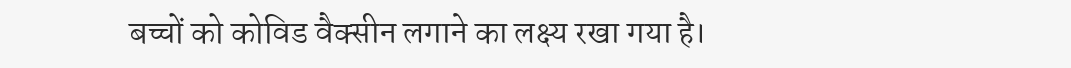बच्चों को कोविड वैक्सीन लगाने का लक्ष्य रखा गया है।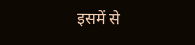इसमें से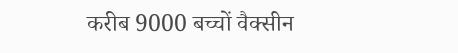करीब 9000 बच्चों वैक्सीन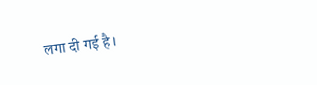लगा दी गई है।